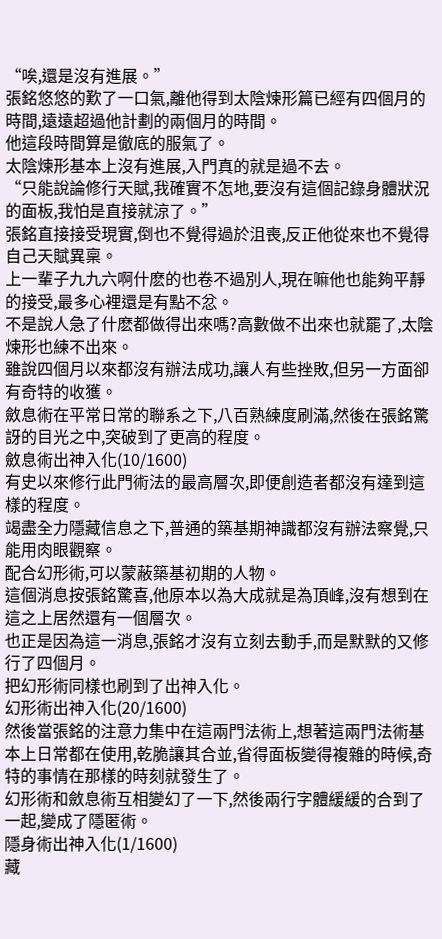“唉,還是沒有進展。”
張銘悠悠的歎了一口氣,離他得到太陰煉形篇已經有四個月的時間,遠遠超過他計劃的兩個月的時間。
他這段時間算是徹底的服氣了。
太陰煉形基本上沒有進展,入門真的就是過不去。
“只能說論修行天賦,我確實不怎地,要沒有這個記錄身體狀況的面板,我怕是直接就涼了。”
張銘直接接受現實,倒也不覺得過於沮喪,反正他從來也不覺得自己天賦異稟。
上一輩子九九六啊什麽的也卷不過別人,現在嘛他也能夠平靜的接受,最多心裡還是有點不忿。
不是說人急了什麽都做得出來嗎?高數做不出來也就罷了,太陰煉形也練不出來。
雖說四個月以來都沒有辦法成功,讓人有些挫敗,但另一方面卻有奇特的收獲。
斂息術在平常日常的聯系之下,八百熟練度刷滿,然後在張銘驚訝的目光之中,突破到了更高的程度。
斂息術出神入化(10/1600)
有史以來修行此門術法的最高層次,即便創造者都沒有達到這樣的程度。
竭盡全力隱藏信息之下,普通的築基期神識都沒有辦法察覺,只能用肉眼觀察。
配合幻形術,可以蒙蔽築基初期的人物。
這個消息按張銘驚喜,他原本以為大成就是為頂峰,沒有想到在這之上居然還有一個層次。
也正是因為這一消息,張銘才沒有立刻去動手,而是默默的又修行了四個月。
把幻形術同樣也刷到了出神入化。
幻形術出神入化(20/1600)
然後當張銘的注意力集中在這兩門法術上,想著這兩門法術基本上日常都在使用,乾脆讓其合並,省得面板變得複雜的時候,奇特的事情在那樣的時刻就發生了。
幻形術和斂息術互相變幻了一下,然後兩行字體緩緩的合到了一起,變成了隱匿術。
隱身術出神入化(1/1600)
藏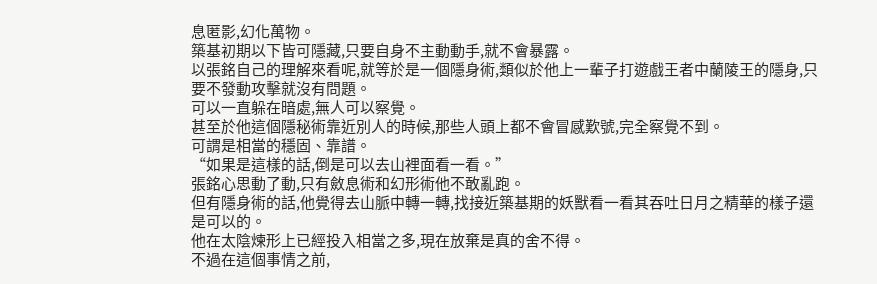息匿影,幻化萬物。
築基初期以下皆可隱藏,只要自身不主動動手,就不會暴露。
以張銘自己的理解來看呢,就等於是一個隱身術,類似於他上一輩子打遊戲王者中蘭陵王的隱身,只要不發動攻擊就沒有問題。
可以一直躲在暗處,無人可以察覺。
甚至於他這個隱秘術靠近別人的時候,那些人頭上都不會冒感歎號,完全察覺不到。
可謂是相當的穩固、靠譜。
“如果是這樣的話,倒是可以去山裡面看一看。”
張銘心思動了動,只有斂息術和幻形術他不敢亂跑。
但有隱身術的話,他覺得去山脈中轉一轉,找接近築基期的妖獸看一看其吞吐日月之精華的樣子還是可以的。
他在太陰煉形上已經投入相當之多,現在放棄是真的舍不得。
不過在這個事情之前,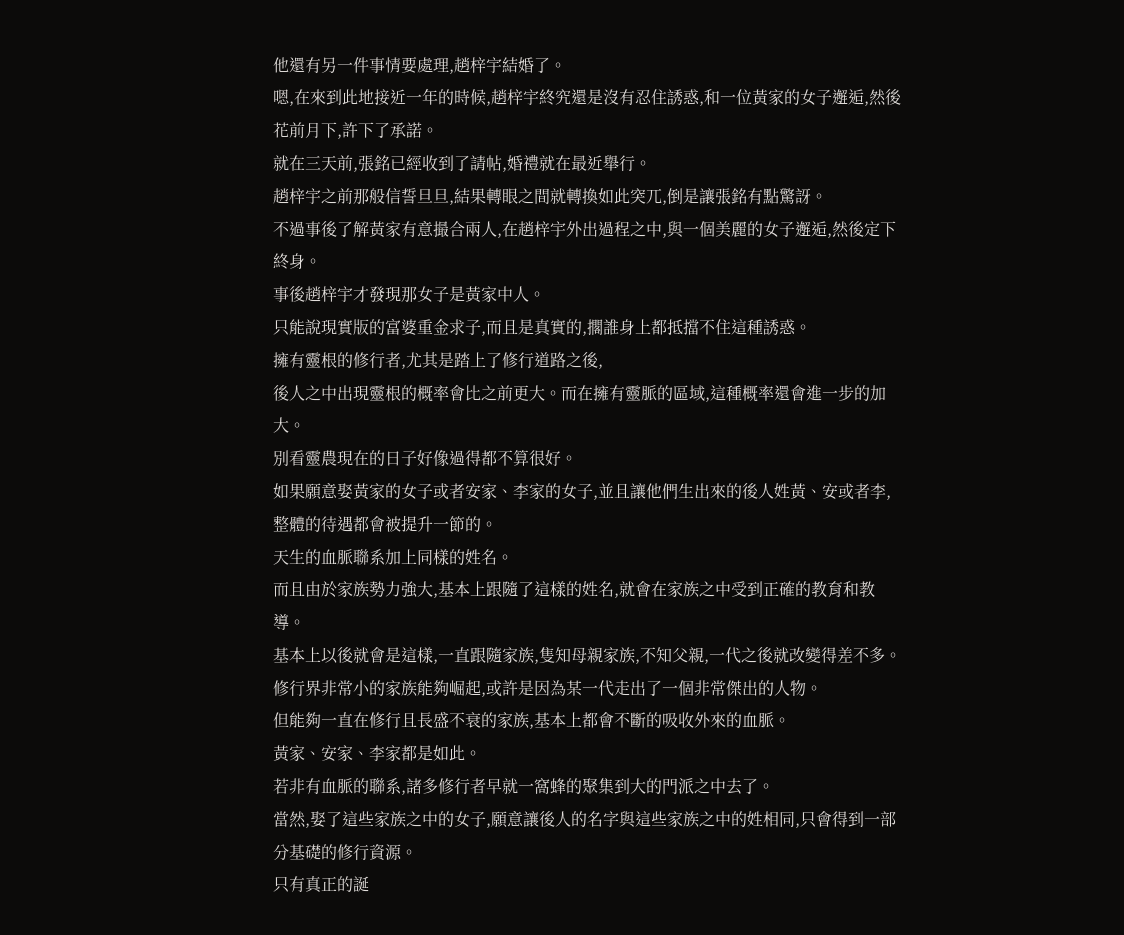他還有另一件事情要處理,趙梓宇結婚了。
嗯,在來到此地接近一年的時候,趙梓宇終究還是沒有忍住誘惑,和一位黃家的女子邂逅,然後花前月下,許下了承諾。
就在三天前,張銘已經收到了請帖,婚禮就在最近舉行。
趙梓宇之前那般信誓旦旦,結果轉眼之間就轉換如此突兀,倒是讓張銘有點驚訝。
不過事後了解黃家有意撮合兩人,在趙梓宇外出過程之中,與一個美麗的女子邂逅,然後定下終身。
事後趙梓宇才發現那女子是黃家中人。
只能說現實版的富婆重金求子,而且是真實的,擱誰身上都抵擋不住這種誘惑。
擁有靈根的修行者,尤其是踏上了修行道路之後,
後人之中出現靈根的概率會比之前更大。而在擁有靈脈的區域,這種概率還會進一步的加大。
別看靈農現在的日子好像過得都不算很好。
如果願意娶黃家的女子或者安家、李家的女子,並且讓他們生出來的後人姓黃、安或者李,整體的待遇都會被提升一節的。
天生的血脈聯系加上同樣的姓名。
而且由於家族勢力強大,基本上跟隨了這樣的姓名,就會在家族之中受到正確的教育和教導。
基本上以後就會是這樣,一直跟隨家族,隻知母親家族,不知父親,一代之後就改變得差不多。
修行界非常小的家族能夠崛起,或許是因為某一代走出了一個非常傑出的人物。
但能夠一直在修行且長盛不衰的家族,基本上都會不斷的吸收外來的血脈。
黃家、安家、李家都是如此。
若非有血脈的聯系,諸多修行者早就一窩蜂的聚集到大的門派之中去了。
當然,娶了這些家族之中的女子,願意讓後人的名字與這些家族之中的姓相同,只會得到一部分基礎的修行資源。
只有真正的誕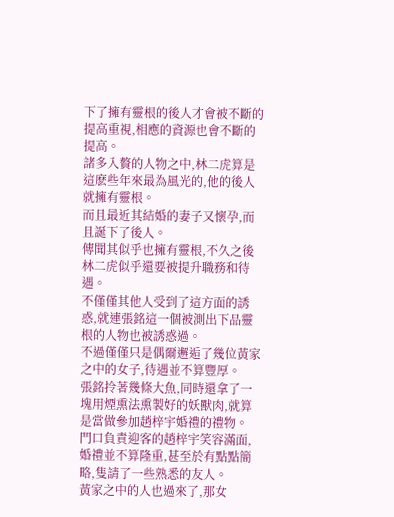下了擁有靈根的後人才會被不斷的提高重視,相應的資源也會不斷的提高。
諸多入贅的人物之中,林二虎算是這麽些年來最為風光的,他的後人就擁有靈根。
而且最近其結婚的妻子又懷孕,而且誕下了後人。
傳聞其似乎也擁有靈根,不久之後林二虎似乎還要被提升職務和待遇。
不僅僅其他人受到了這方面的誘惑,就連張銘這一個被測出下品靈根的人物也被誘惑過。
不過僅僅只是偶爾邂逅了幾位黃家之中的女子,待遇並不算豐厚。
張銘拎著幾條大魚,同時還拿了一塊用煙熏法熏製好的妖獸肉,就算是當做參加趙梓宇婚禮的禮物。
門口負責迎客的趙梓宇笑容滿面,婚禮並不算隆重,甚至於有點點簡略,隻請了一些熟悉的友人。
黃家之中的人也過來了,那女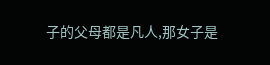子的父母都是凡人,那女子是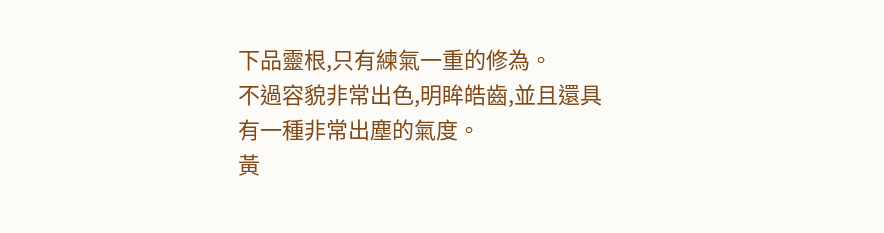下品靈根,只有練氣一重的修為。
不過容貌非常出色,明眸皓齒,並且還具有一種非常出塵的氣度。
黃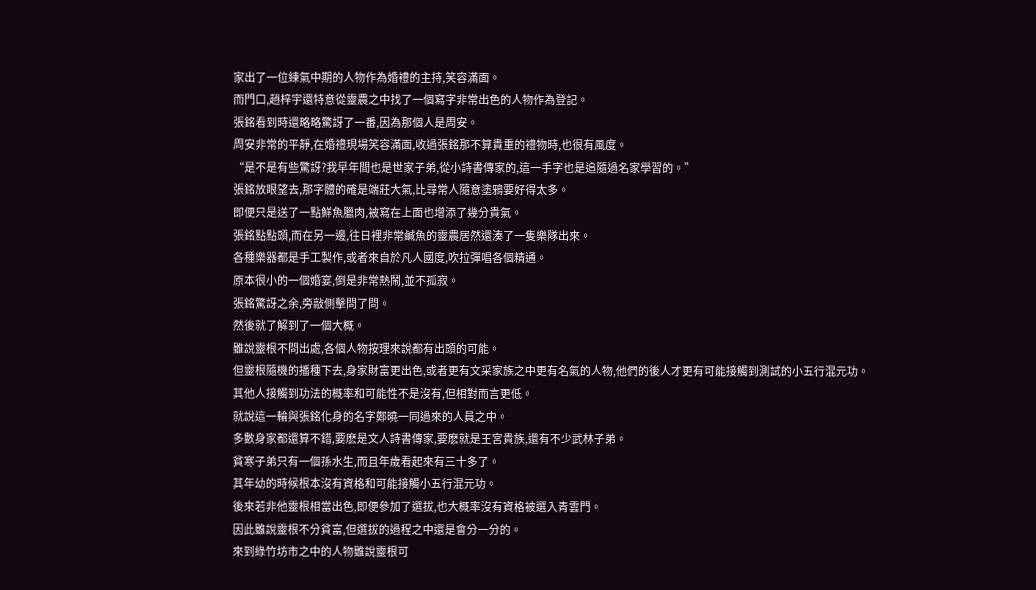家出了一位練氣中期的人物作為婚禮的主持,笑容滿面。
而門口,趙梓宇還特意從靈農之中找了一個寫字非常出色的人物作為登記。
張銘看到時還略略驚訝了一番,因為那個人是周安。
周安非常的平靜,在婚禮現場笑容滿面,收過張銘那不算貴重的禮物時,也很有風度。
“是不是有些驚訝?我早年間也是世家子弟,從小詩書傳家的,這一手字也是追隨過名家學習的。”
張銘放眼望去,那字體的確是端莊大氣,比尋常人隨意塗鴉要好得太多。
即便只是送了一點鮮魚臘肉,被寫在上面也增添了幾分貴氣。
張銘點點頭,而在另一邊,往日裡非常鹹魚的靈農居然還湊了一隻樂隊出來。
各種樂器都是手工製作,或者來自於凡人國度,吹拉彈唱各個精通。
原本很小的一個婚宴,倒是非常熱鬧,並不孤寂。
張銘驚訝之余,旁敲側擊問了問。
然後就了解到了一個大概。
雖說靈根不問出處,各個人物按理來說都有出頭的可能。
但靈根隨機的播種下去,身家財富更出色,或者更有文采家族之中更有名氣的人物,他們的後人才更有可能接觸到測試的小五行混元功。
其他人接觸到功法的概率和可能性不是沒有,但相對而言更低。
就說這一輪與張銘化身的名字鄭曉一同過來的人員之中。
多數身家都還算不錯,要麽是文人詩書傳家,要麽就是王宮貴族,還有不少武林子弟。
貧寒子弟只有一個孫水生,而且年歲看起來有三十多了。
其年幼的時候根本沒有資格和可能接觸小五行混元功。
後來若非他靈根相當出色,即便參加了選拔,也大概率沒有資格被選入青雲門。
因此雖說靈根不分貧富,但選拔的過程之中還是會分一分的。
來到綠竹坊市之中的人物雖說靈根可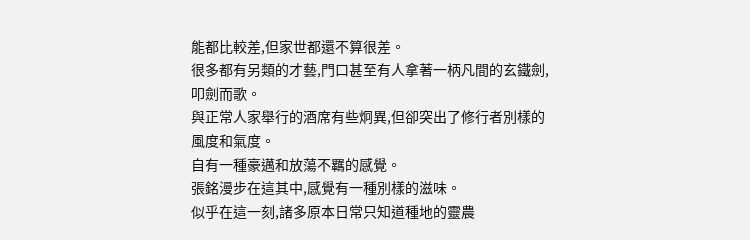能都比較差,但家世都還不算很差。
很多都有另類的才藝,門口甚至有人拿著一柄凡間的玄鐵劍,叩劍而歌。
與正常人家舉行的酒席有些炯異,但卻突出了修行者別樣的風度和氣度。
自有一種豪邁和放蕩不羈的感覺。
張銘漫步在這其中,感覺有一種別樣的滋味。
似乎在這一刻,諸多原本日常只知道種地的靈農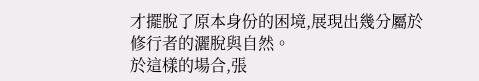才擺脫了原本身份的困境,展現出幾分屬於修行者的灑脫與自然。
於這樣的場合,張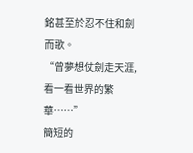銘甚至於忍不住和劍而歌。
“曾夢想仗劍走天涯,看一看世界的繁華……”
簡短的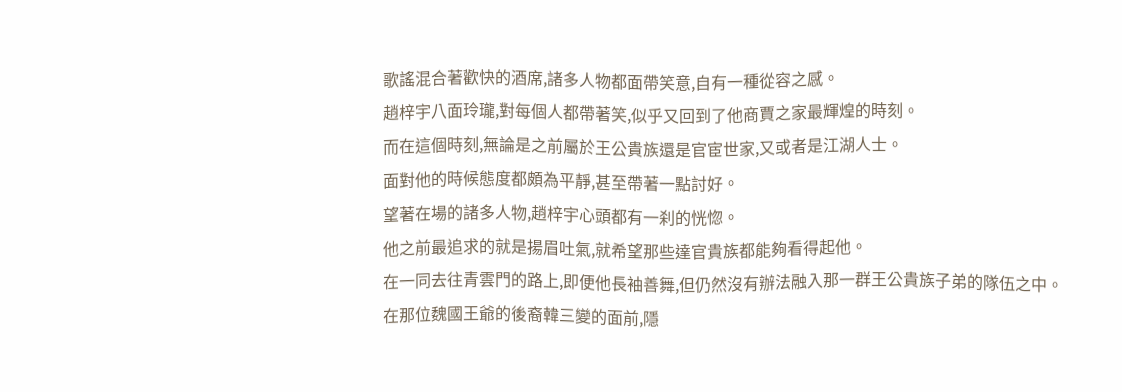歌謠混合著歡快的酒席,諸多人物都面帶笑意,自有一種從容之感。
趙梓宇八面玲瓏,對每個人都帶著笑,似乎又回到了他商賈之家最輝煌的時刻。
而在這個時刻,無論是之前屬於王公貴族還是官宦世家,又或者是江湖人士。
面對他的時候態度都頗為平靜,甚至帶著一點討好。
望著在場的諸多人物,趙梓宇心頭都有一刹的恍惚。
他之前最追求的就是揚眉吐氣,就希望那些達官貴族都能夠看得起他。
在一同去往青雲門的路上,即便他長袖善舞,但仍然沒有辦法融入那一群王公貴族子弟的隊伍之中。
在那位魏國王爺的後裔韓三變的面前,隱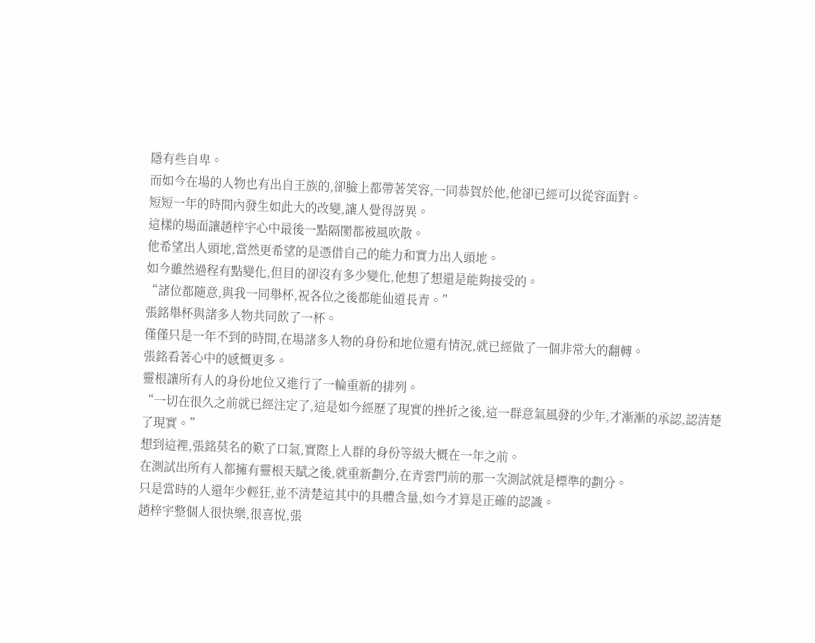隱有些自卑。
而如今在場的人物也有出自王族的,卻臉上都帶著笑容,一同恭賀於他,他卻已經可以從容面對。
短短一年的時間內發生如此大的改變,讓人覺得訝異。
這樣的場面讓趙梓宇心中最後一點隔閡都被風吹散。
他希望出人頭地,當然更希望的是憑借自己的能力和實力出人頭地。
如今雖然過程有點變化,但目的卻沒有多少變化,他想了想還是能夠接受的。
“諸位都隨意,與我一同舉杯,祝各位之後都能仙道長青。”
張銘舉杯與諸多人物共同飲了一杯。
僅僅只是一年不到的時間,在場諸多人物的身份和地位還有情況,就已經做了一個非常大的翻轉。
張銘看著心中的感慨更多。
靈根讓所有人的身份地位又進行了一輪重新的排列。
“一切在很久之前就已經注定了,這是如今經歷了現實的挫折之後,這一群意氣風發的少年,才漸漸的承認,認清楚了現實。”
想到這裡,張銘莫名的歎了口氣,實際上人群的身份等級大概在一年之前。
在測試出所有人都擁有靈根天賦之後,就重新劃分,在青雲門前的那一次測試就是標準的劃分。
只是當時的人還年少輕狂,並不清楚這其中的具體含量,如今才算是正確的認識。
趙梓宇整個人很快樂,很喜悅,張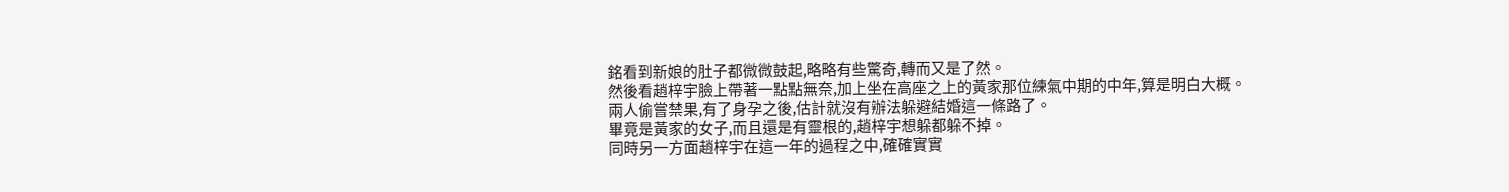銘看到新娘的肚子都微微鼓起,略略有些驚奇,轉而又是了然。
然後看趙梓宇臉上帶著一點點無奈,加上坐在高座之上的黃家那位練氣中期的中年,算是明白大概。
兩人偷嘗禁果,有了身孕之後,估計就沒有辦法躲避結婚這一條路了。
畢竟是黃家的女子,而且還是有靈根的,趙梓宇想躲都躲不掉。
同時另一方面趙梓宇在這一年的過程之中,確確實實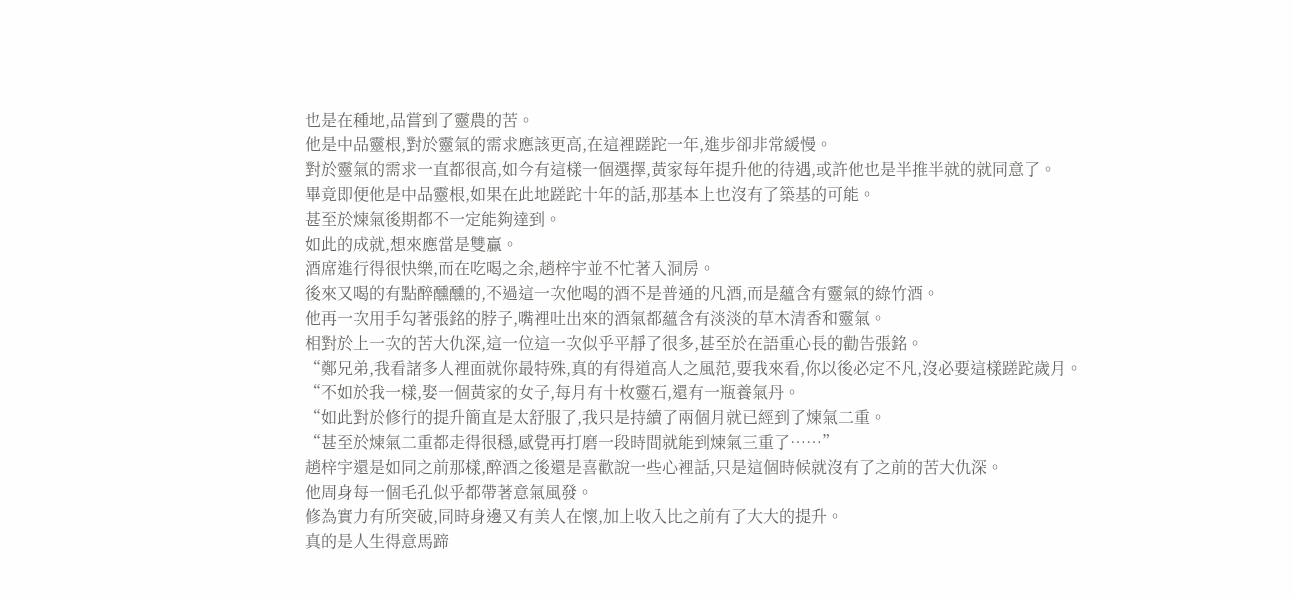也是在種地,品嘗到了靈農的苦。
他是中品靈根,對於靈氣的需求應該更高,在這裡蹉跎一年,進步卻非常緩慢。
對於靈氣的需求一直都很高,如今有這樣一個選擇,黃家每年提升他的待遇,或許他也是半推半就的就同意了。
畢竟即便他是中品靈根,如果在此地蹉跎十年的話,那基本上也沒有了築基的可能。
甚至於煉氣後期都不一定能夠達到。
如此的成就,想來應當是雙贏。
酒席進行得很快樂,而在吃喝之余,趙梓宇並不忙著入洞房。
後來又喝的有點醉醺醺的,不過這一次他喝的酒不是普通的凡酒,而是蘊含有靈氣的綠竹酒。
他再一次用手勾著張銘的脖子,嘴裡吐出來的酒氣都蘊含有淡淡的草木清香和靈氣。
相對於上一次的苦大仇深,這一位這一次似乎平靜了很多,甚至於在語重心長的勸告張銘。
“鄭兄弟,我看諸多人裡面就你最特殊,真的有得道高人之風范,要我來看,你以後必定不凡,沒必要這樣蹉跎歲月。
“不如於我一樣,娶一個黃家的女子,每月有十枚靈石,還有一瓶養氣丹。
“如此對於修行的提升簡直是太舒服了,我只是持續了兩個月就已經到了煉氣二重。
“甚至於煉氣二重都走得很穩,感覺再打磨一段時間就能到煉氣三重了……”
趙梓宇還是如同之前那樣,醉酒之後還是喜歡說一些心裡話,只是這個時候就沒有了之前的苦大仇深。
他周身每一個毛孔似乎都帶著意氣風發。
修為實力有所突破,同時身邊又有美人在懷,加上收入比之前有了大大的提升。
真的是人生得意馬蹄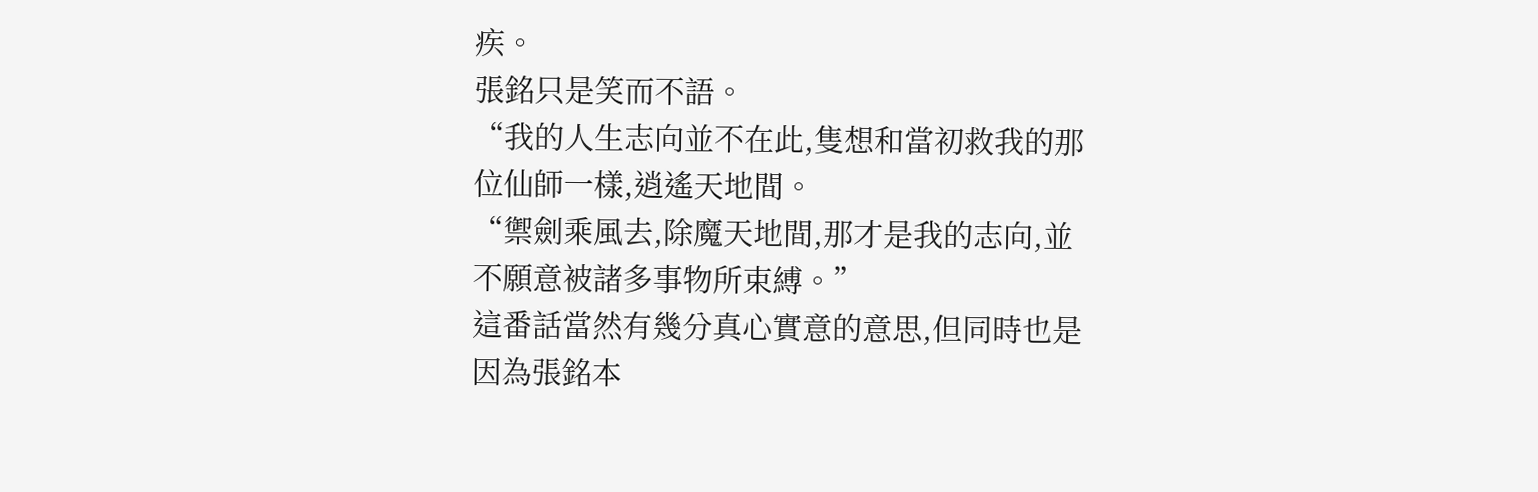疾。
張銘只是笑而不語。
“我的人生志向並不在此,隻想和當初救我的那位仙師一樣,逍遙天地間。
“禦劍乘風去,除魔天地間,那才是我的志向,並不願意被諸多事物所束縛。”
這番話當然有幾分真心實意的意思,但同時也是因為張銘本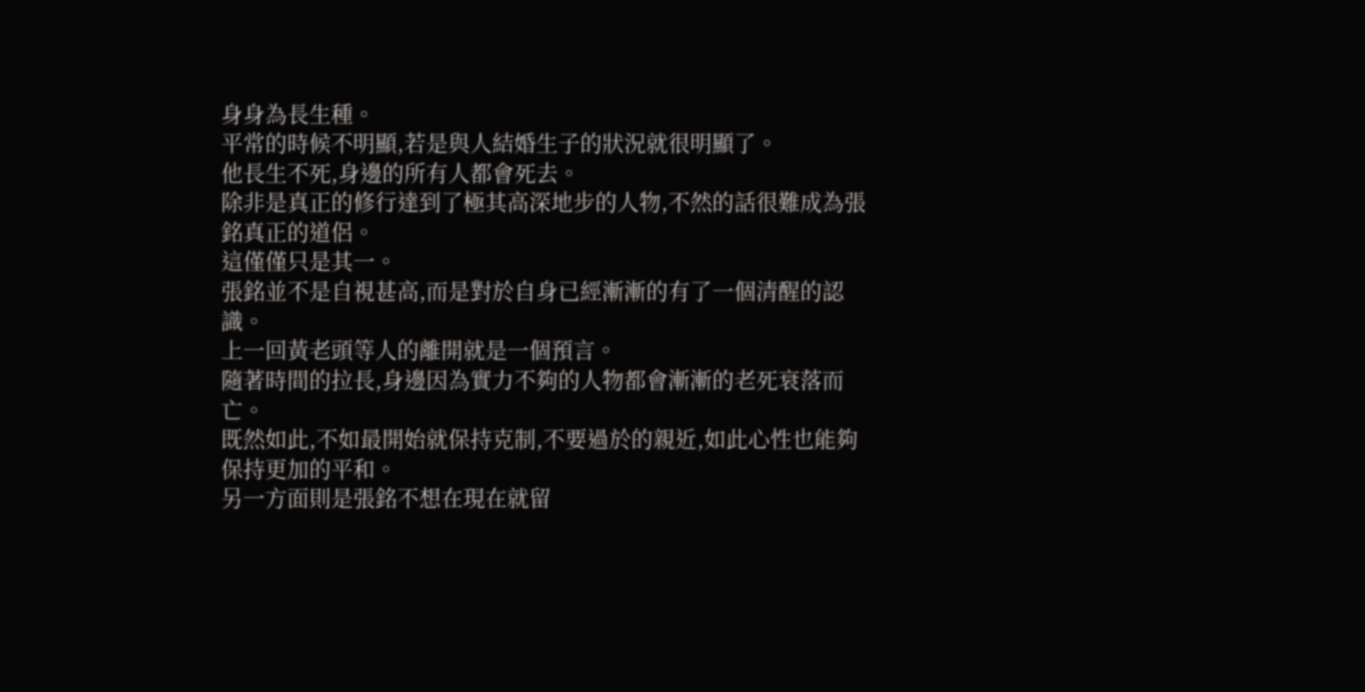身身為長生種。
平常的時候不明顯,若是與人結婚生子的狀況就很明顯了。
他長生不死,身邊的所有人都會死去。
除非是真正的修行達到了極其高深地步的人物,不然的話很難成為張銘真正的道侶。
這僅僅只是其一。
張銘並不是自視甚高,而是對於自身已經漸漸的有了一個清醒的認識。
上一回黃老頭等人的離開就是一個預言。
隨著時間的拉長,身邊因為實力不夠的人物都會漸漸的老死衰落而亡。
既然如此,不如最開始就保持克制,不要過於的親近,如此心性也能夠保持更加的平和。
另一方面則是張銘不想在現在就留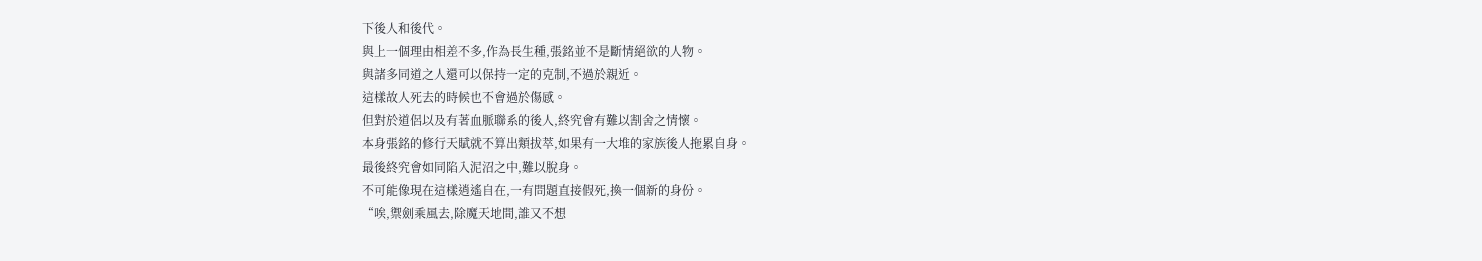下後人和後代。
與上一個理由相差不多,作為長生種,張銘並不是斷情絕欲的人物。
與諸多同道之人還可以保持一定的克制,不過於親近。
這樣故人死去的時候也不會過於傷感。
但對於道侶以及有著血脈聯系的後人,終究會有難以割舍之情懷。
本身張銘的修行天賦就不算出類拔萃,如果有一大堆的家族後人拖累自身。
最後終究會如同陷入泥沼之中,難以脫身。
不可能像現在這樣逍遙自在,一有問題直接假死,換一個新的身份。
“唉,禦劍乘風去,除魔天地間,誰又不想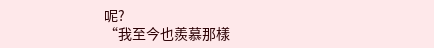呢?
“我至今也羨慕那樣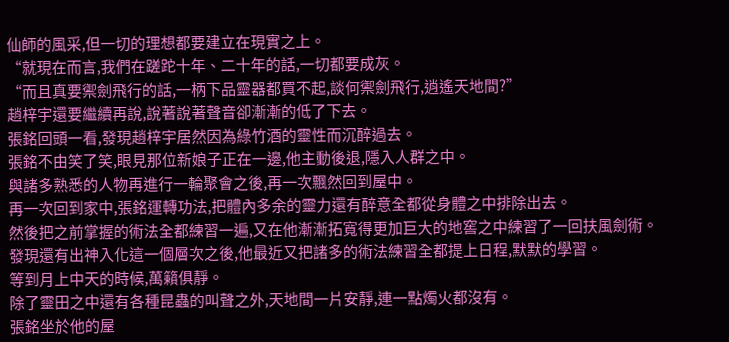仙師的風采,但一切的理想都要建立在現實之上。
“就現在而言,我們在蹉跎十年、二十年的話,一切都要成灰。
“而且真要禦劍飛行的話,一柄下品靈器都買不起,談何禦劍飛行,逍遙天地間?”
趙梓宇還要繼續再說,說著說著聲音卻漸漸的低了下去。
張銘回頭一看,發現趙梓宇居然因為綠竹酒的靈性而沉醉過去。
張銘不由笑了笑,眼見那位新娘子正在一邊,他主動後退,隱入人群之中。
與諸多熟悉的人物再進行一輪聚會之後,再一次飄然回到屋中。
再一次回到家中,張銘運轉功法,把體內多余的靈力還有醉意全都從身體之中排除出去。
然後把之前掌握的術法全都練習一遍,又在他漸漸拓寬得更加巨大的地窖之中練習了一回扶風劍術。
發現還有出神入化這一個層次之後,他最近又把諸多的術法練習全都提上日程,默默的學習。
等到月上中天的時候,萬籟俱靜。
除了靈田之中還有各種昆蟲的叫聲之外,天地間一片安靜,連一點燭火都沒有。
張銘坐於他的屋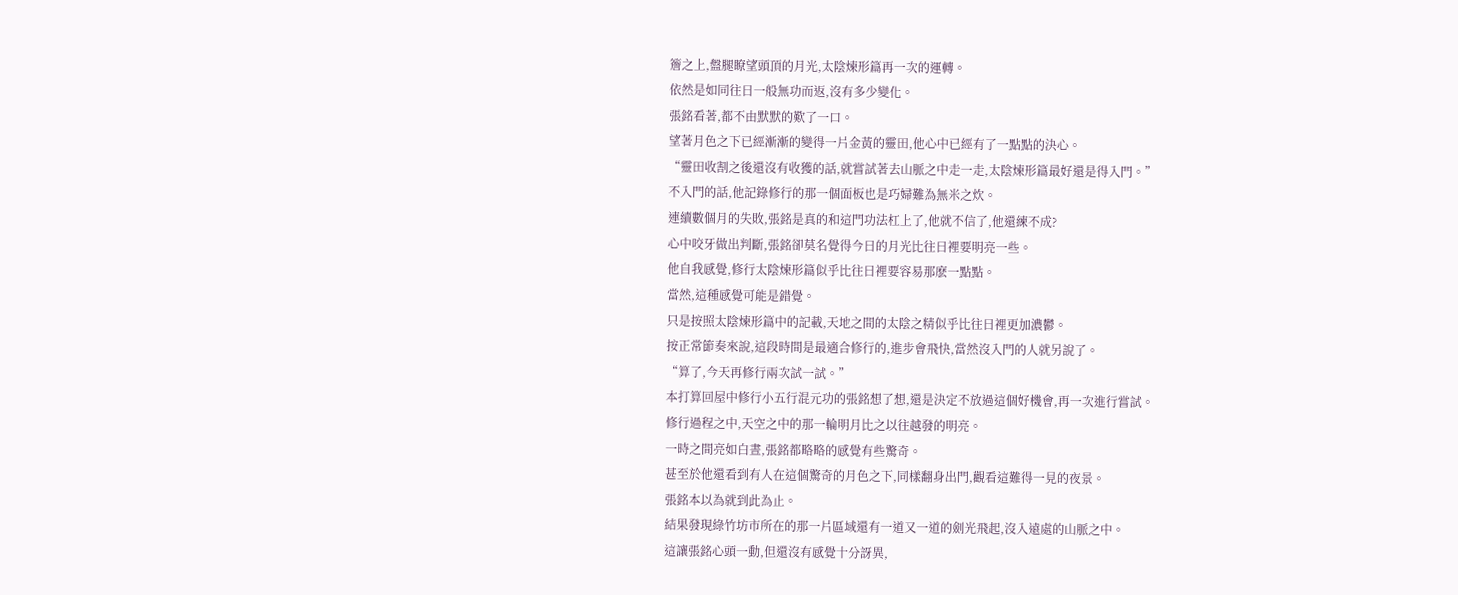簷之上,盤腿瞭望頭頂的月光,太陰煉形篇再一次的運轉。
依然是如同往日一般無功而返,沒有多少變化。
張銘看著,都不由默默的歎了一口。
望著月色之下已經漸漸的變得一片金黃的靈田,他心中已經有了一點點的決心。
“靈田收割之後還沒有收獲的話,就嘗試著去山脈之中走一走,太陰煉形篇最好還是得入門。”
不入門的話,他記錄修行的那一個面板也是巧婦難為無米之炊。
連續數個月的失敗,張銘是真的和這門功法杠上了,他就不信了,他還練不成?
心中咬牙做出判斷,張銘卻莫名覺得今日的月光比往日裡要明亮一些。
他自我感覺,修行太陰煉形篇似乎比往日裡要容易那麽一點點。
當然,這種感覺可能是錯覺。
只是按照太陰煉形篇中的記載,天地之間的太陰之精似乎比往日裡更加濃鬱。
按正常節奏來說,這段時間是最適合修行的,進步會飛快,當然沒入門的人就另說了。
“算了,今天再修行兩次試一試。”
本打算回屋中修行小五行混元功的張銘想了想,還是決定不放過這個好機會,再一次進行嘗試。
修行過程之中,天空之中的那一輪明月比之以往越發的明亮。
一時之間亮如白晝,張銘都略略的感覺有些驚奇。
甚至於他還看到有人在這個驚奇的月色之下,同樣翻身出門,觀看這難得一見的夜景。
張銘本以為就到此為止。
結果發現綠竹坊市所在的那一片區域還有一道又一道的劍光飛起,沒入遠處的山脈之中。
這讓張銘心頭一動,但還沒有感覺十分訝異,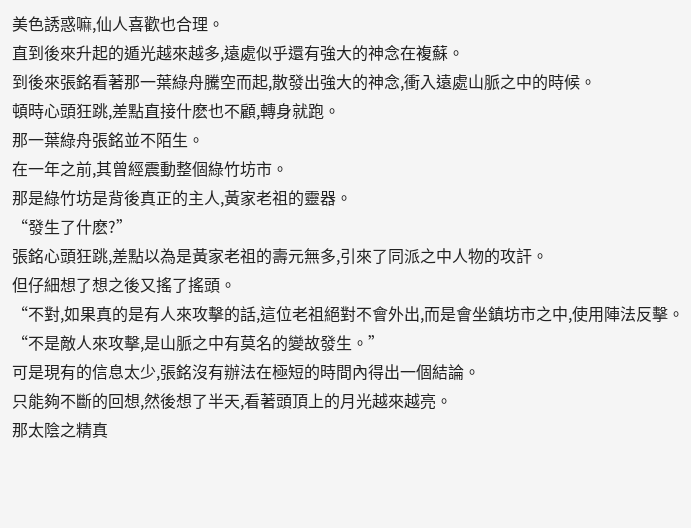美色誘惑嘛,仙人喜歡也合理。
直到後來升起的遁光越來越多,遠處似乎還有強大的神念在複蘇。
到後來張銘看著那一葉綠舟騰空而起,散發出強大的神念,衝入遠處山脈之中的時候。
頓時心頭狂跳,差點直接什麽也不顧,轉身就跑。
那一葉綠舟張銘並不陌生。
在一年之前,其曾經震動整個綠竹坊市。
那是綠竹坊是背後真正的主人,黃家老祖的靈器。
“發生了什麽?”
張銘心頭狂跳,差點以為是黃家老祖的壽元無多,引來了同派之中人物的攻訐。
但仔細想了想之後又搖了搖頭。
“不對,如果真的是有人來攻擊的話,這位老祖絕對不會外出,而是會坐鎮坊市之中,使用陣法反擊。
“不是敵人來攻擊,是山脈之中有莫名的變故發生。”
可是現有的信息太少,張銘沒有辦法在極短的時間內得出一個結論。
只能夠不斷的回想,然後想了半天,看著頭頂上的月光越來越亮。
那太陰之精真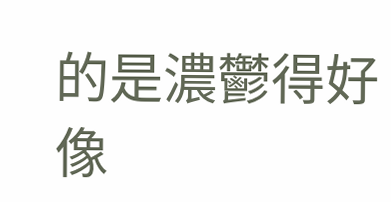的是濃鬱得好像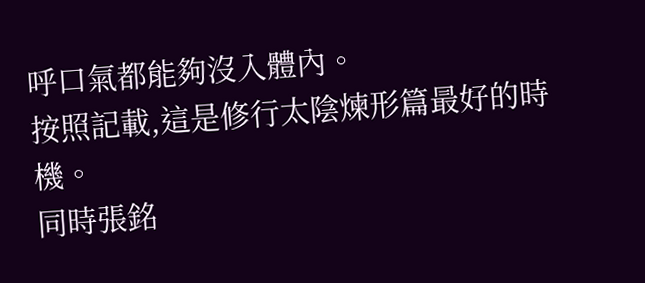呼口氣都能夠沒入體內。
按照記載,這是修行太陰煉形篇最好的時機。
同時張銘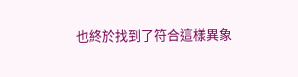也終於找到了符合這樣異象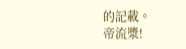的記載。
帝流漿!